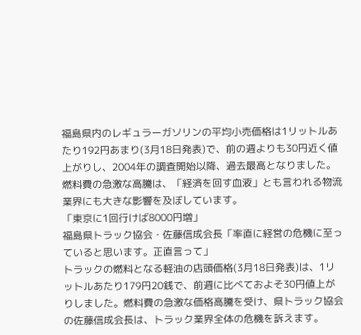福島県内のレギュラーガソリンの平均小売価格は1リットルあたり192円あまり(3月18日発表)で、前の週よりも30円近く値上がりし、2004年の調査開始以降、過去最高となりました。燃料費の急激な高騰は、「経済を回す血液」とも言われる物流業界にも大きな影響を及ぼしています。
「東京に1回行けば8000円増」
福島県トラック協会・佐藤信成会長「率直に経営の危機に至っていると思います。正直言って」
トラックの燃料となる軽油の店頭価格(3月18日発表)は、1リットルあたり179円20銭で、前週に比べておよそ30円値上がりしました。燃料費の急激な価格高騰を受け、県トラック協会の佐藤信成会長は、トラック業界全体の危機を訴えます。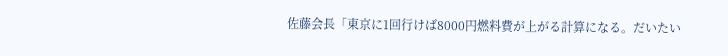佐藤会長「東京に1回行けば8000円燃料費が上がる計算になる。だいたい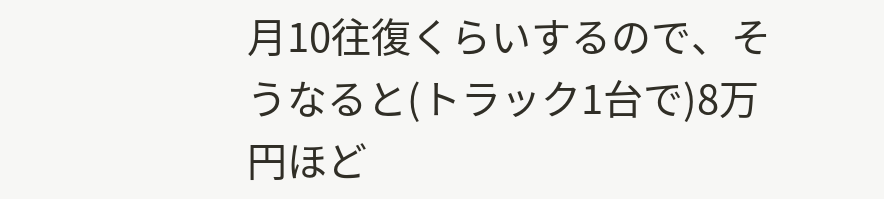月10往復くらいするので、そうなると(トラック1台で)8万円ほど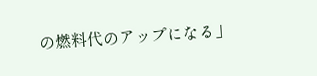の燃料代のアップになる」